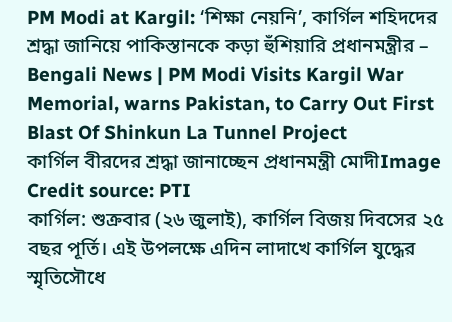PM Modi at Kargil: ‘শিক্ষা নেয়নি’, কার্গিল শহিদদের শ্রদ্ধা জানিয়ে পাকিস্তানকে কড়া হুঁশিয়ারি প্রধানমন্ত্রীর – Bengali News | PM Modi Visits Kargil War Memorial, warns Pakistan, to Carry Out First Blast Of Shinkun La Tunnel Project
কার্গিল বীরদের শ্রদ্ধা জানাচ্ছেন প্রধানমন্ত্রী মোদীImage Credit source: PTI
কার্গিল: শুক্রবার (২৬ জুলাই), কার্গিল বিজয় দিবসের ২৫ বছর পূর্তি। এই উপলক্ষে এদিন লাদাখে কার্গিল যুদ্ধের স্মৃতিসৌধে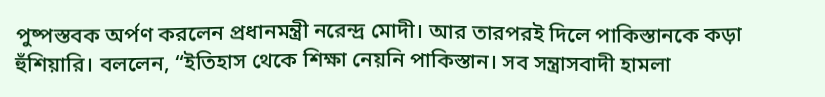পুষ্পস্তবক অর্পণ করলেন প্রধানমন্ত্রী নরেন্দ্র মোদী। আর তারপরই দিলে পাকিস্তানকে কড়া হুঁশিয়ারি। বললেন, “ইতিহাস থেকে শিক্ষা নেয়নি পাকিস্তান। সব সন্ত্রাসবাদী হামলা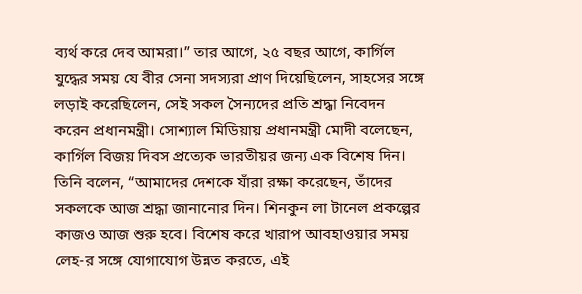ব্যর্থ করে দেব আমরা।” তার আগে, ২৫ বছর আগে, কার্গিল যুদ্ধের সময় যে বীর সেনা সদস্যরা প্রাণ দিয়েছিলেন, সাহসের সঙ্গে লড়াই করেছিলেন, সেই সকল সৈন্যদের প্রতি শ্রদ্ধা নিবেদন করেন প্রধানমন্ত্রী। সোশ্যাল মিডিয়ায় প্রধানমন্ত্রী মোদী বলেছেন, কার্গিল বিজয় দিবস প্রত্যেক ভারতীয়র জন্য এক বিশেষ দিন। তিনি বলেন, “আমাদের দেশকে যাঁরা রক্ষা করেছেন, তাঁদের সকলকে আজ শ্রদ্ধা জানানোর দিন। শিনকুন লা টানেল প্রকল্পের কাজও আজ শুরু হবে। বিশেষ করে খারাপ আবহাওয়ার সময় লেহ-র সঙ্গে যোগাযোগ উন্নত করতে, এই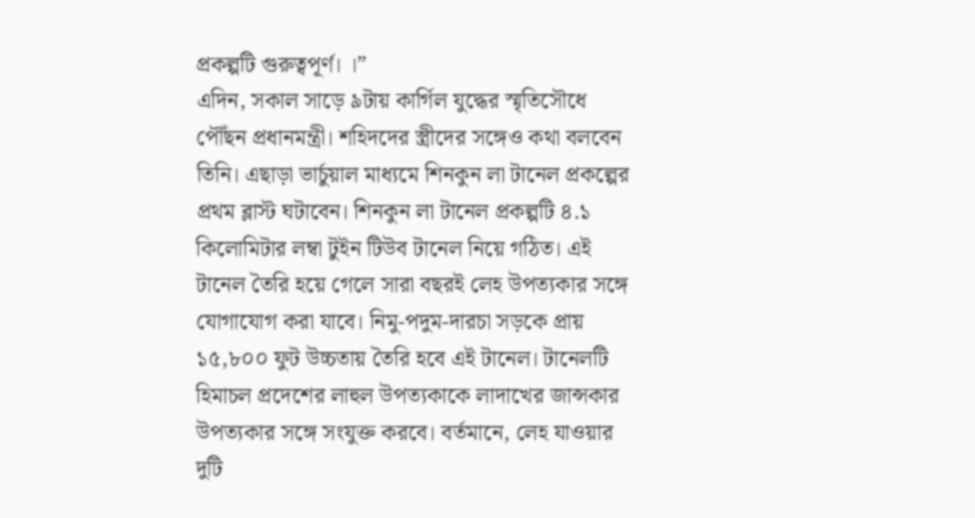প্রকল্পটি গুরুত্বপূর্ণ। ।”
এদিন, সকাল সাড়ে ৯টায় কার্গিল যুদ্ধের স্মৃতিসৌধে পৌঁছন প্রধানমন্ত্রী। শহিদদের স্ত্রীদের সঙ্গেও কথা বলবেন তিনি। এছাড়া ভার্চুয়াল মাধ্যমে শিনকুন লা টানেল প্রকল্পের প্রথম ব্লাস্ট ঘটাবেন। শিনকুন লা টানেল প্রকল্পটি ৪.১ কিলোমিটার লম্বা টুইন টিউব টানেল নিয়ে গঠিত। এই টানেল তৈরি হয়ে গেলে সারা বছরই লেহ উপত্যকার সঙ্গে যোগাযোগ করা যাবে। নিমু-পদুম-দারচা সড়কে প্রায় ১৫,৮০০ ফুট উচ্চতায় তৈরি হবে এই টানেল। টানেলটি হিমাচল প্রদেশের লাহুল উপত্যকাকে লাদাখের জান্সকার উপত্যকার সঙ্গে সংযুক্ত করবে। বর্তমানে, লেহ যাওয়ার দুটি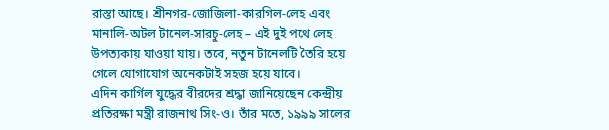রাস্তা আছে। শ্রীনগর-জোজিলা-কারগিল-লেহ এবং মানালি-অটল টানেল-সারচু-লেহ – এই দুই পথে লেহ উপত্যকায় যাওয়া যায়। তবে, নতুন টানেলটি তৈরি হয়ে গেলে যোগাযোগ অনেকটাই সহজ হয়ে যাবে।
এদিন কার্গিল যুদ্ধের বীরদের শ্রদ্ধা জানিয়েছেন কেন্দ্রীয় প্রতিরক্ষা মন্ত্রী রাজনাথ সিং-ও। তাঁর মতে, ১৯৯৯ সালের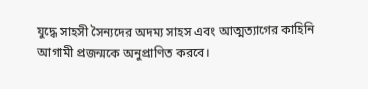যুদ্ধে সাহসী সৈন্যদের অদম্য সাহস এবং আত্মত্যাগের কাহিনি আগামী প্রজন্মকে অনুপ্রাণিত করবে।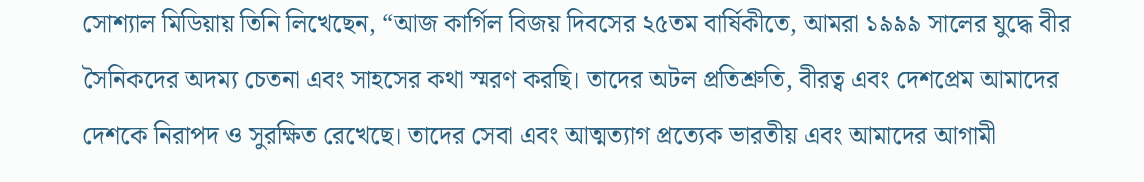সোশ্যাল মিডিয়ায় তিনি লিখেছেন, “আজ কার্গিল বিজয় দিবসের ২৫তম বার্ষিকীতে, আমরা ১৯৯৯ সালের যুদ্ধে বীর সৈনিকদের অদম্য চেতনা এবং সাহসের কথা স্মরণ করছি। তাদের অটল প্রতিশ্রুতি, বীরত্ব এবং দেশপ্রেম আমাদের দেশকে নিরাপদ ও সুরক্ষিত রেখেছে। তাদের সেবা এবং আত্মত্যাগ প্রত্যেক ভারতীয় এবং আমাদের আগামী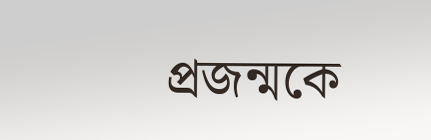প্রজন্মকে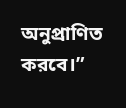অনুপ্রাণিত করবে।”